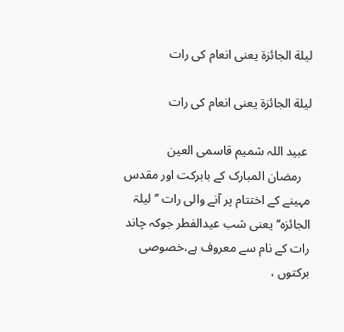ليلة الجائزة یعنی انعام کی رات

ليلة الجائزة یعنی انعام کی رات

 عبید اللہ شمیم قاسمی العین
   رمضان المبارک کے بابرکت اور مقدس مہینے کے اختتام پر آنے والی رات ’’لیلۃ الجائزہ‘‘ یعنی شب عیدالفطر جوکہ چاند رات کے نام سے معروف ہے،خصوصی برکتوں ،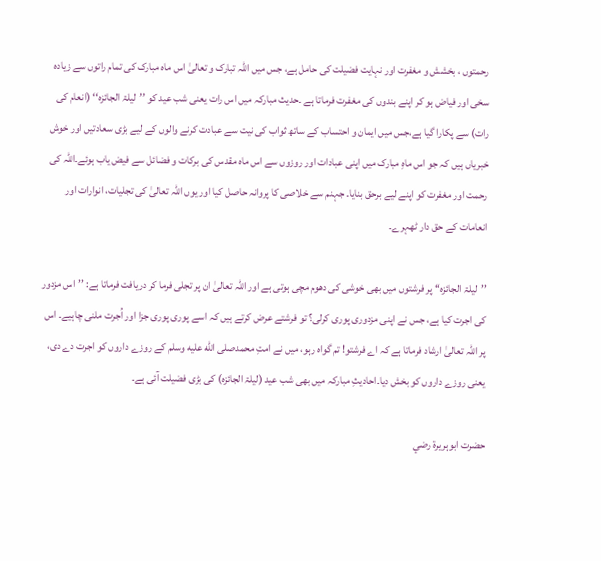رحمتوں ، بخشش و مغفرت اور نہایت فضیلت کی حامل ہے، جس میں اللہ تبارک و تعالیٰ اس ماہ مبارک کی تمام راتوں سے زیادہ سخی اور فیاض ہو کر اپنے بندوں کی مغفرت فرماتا ہے ۔حدیث مبارکہ میں اس رات یعنی شب عید کو ’’لیلۃ الجائزہ‘‘ (انعام کی رات) سے پکارا گیا ہے،جس میں ایمان و احتساب کے ساتھ ثواب کی نیت سے عبادت کرنے والوں کے لیے بڑی سعادتیں اور خوش خبریاں ہیں کہ جو اس ماہِ مبارک میں اپنی عبادات اور روزوں سے اس ماہ مقدس کی برکات و فضائل سے فیض یاب ہوئے۔اللہ کی رحمت اور مغفرت کو اپنے لیے برحق بنایا۔ جہنم سے خلاصی کا پروانہ حاصل کیا اور یوں اللہ تعالیٰ کی تجلیات، انوارات اور انعامات کے حق دار ٹھہرے۔

’’لیلۃ الجائزہ‘‘ پر فرشتوں میں بھی خوشی کی دھوم مچی ہوتی ہے اور اللہ تعالیٰ ان پر تجلی فرما کر دریافت فرماتا ہے: ’’اس مزدور کی اجرت کیا ہے، جس نے اپنی مزدوری پوری کرلی؟ تو فرشتے عرض کرتے ہیں کہ اسے پوری پوری جزا اور اُجرت ملنی چاہیے۔ اس پر اللہ تعالیٰ ارشاد فرماتا ہے کہ اے فرشتو! تم گواہ رہو، میں نے امتِ محمدصلى الله عليه وسلم کے روزے داروں کو اجرت دے دی، یعنی روزے داروں کو بخش دیا۔احادیثِ مبارکہ میں بھی شب عید (لیلۃ الجائزہ) کی بڑی فضیلت آئی ہے۔

حضرت ابوہریرة رضي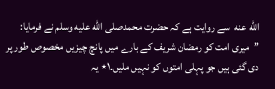الله عنه  سے روایت ہے کہ حضرت محمدصلى الله عليه وسلم نے فرمایا: ’’میری امت کو رمضان شریف کے بارے میں پانچ چیزیں مخصوص طور پر دی گئی ہیں جو پہلی امتوں کو نہیں ملیں۔١٭ یہ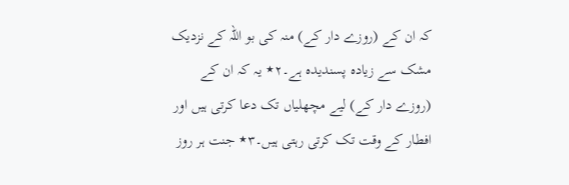کہ ان کے (روزے دار کے) منہ کی بو اللہ کے نزدیک مشک سے زیادہ پسندیدہ ہے۔٢٭ یہ کہ ان کے (روزے دار کے) لیے مچھلیاں تک دعا کرتی ہیں اور افطار کے وقت تک کرتی رہتی ہیں۔٣٭ جنت ہر روز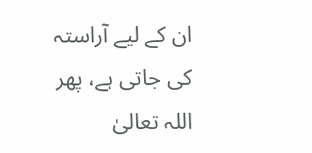ان کے لیے آراستہ کی جاتی ہے، پھر اللہ تعالیٰ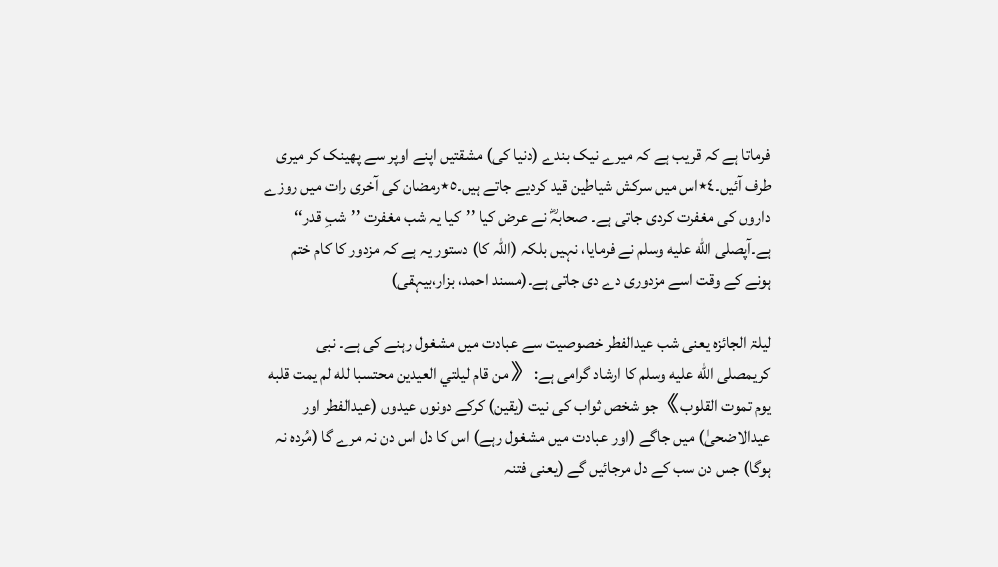فرماتا ہے کہ قریب ہے کہ میرے نیک بندے (دنیا کی) مشقتیں اپنے اوپر سے پھینک کر میری طرف آئیں۔٤٭اس میں سرکش شیاطین قید کردیے جاتے ہیں۔٥٭رمضان کی آخری رات میں روزے داروں کی مغفرت کردی جاتی ہے۔ صحابہؓ نے عرض کیا ’’کیا یہ شب مغفرت ’’شبِ قدر‘‘ ہے۔آپصلى الله عليه وسلم نے فرمایا، نہیں بلکہ (اللہ کا) دستور یہ ہے کہ مزدور کا کام ختم ہونے کے وقت اسے مزدوری دے دی جاتی ہے۔(مسند احمد، بزار،بیہقی)

لیلۃ الجائزہ یعنی شب عیدالفطر خصوصیت سے عبادت میں مشغول رہنے کی ہے۔ نبی کریمصلى الله عليه وسلم کا ارشاد گرامی ہے: 《من قام ليلتي العيدين محتسبا لله لم يمت قلبه يوم تموت القلوب》جو شخص ثواب کی نیت (یقین) کرکے دونوں عیدوں (عیدالفطر اور عیدالاضحیٰ) میں جاگے (اور عبادت میں مشغول رہے) اس کا دل اس دن نہ مرے گا (مُردہ نہ ہوگا) جس دن سب کے دل مرجائیں گے (یعنی فتنہ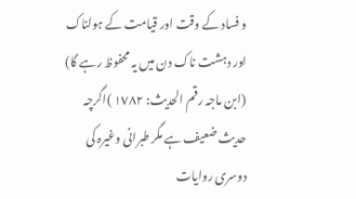و فساد کے وقت اور قیامت کے ہولناک اور دہشت ناک دن میں یہ محفوظ رہے گا) (ابن ماجہ رقم الحدیث: ١٧٨٢ )اگرچہ حدیث ضعیف ہے مگر طبرانی وغیرہ کی دوسری روایات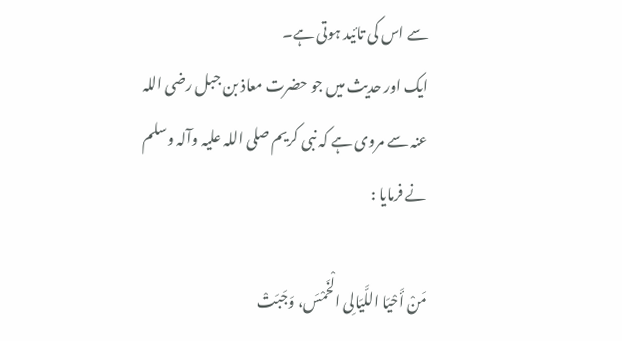سے اس کی تائید ہوتی ہے۔
ایک اور حدیث میں جو حضرت معاذ بن جبل رضی اللہ عنہ سے مروی ہے کہ نبی کریم صلی اللہ علیہ وآلہ وسلم نے فرمایا :

مَنْ أَحْيَا اللَّيَالِی الْخَمْسَ، وَجَبَتْ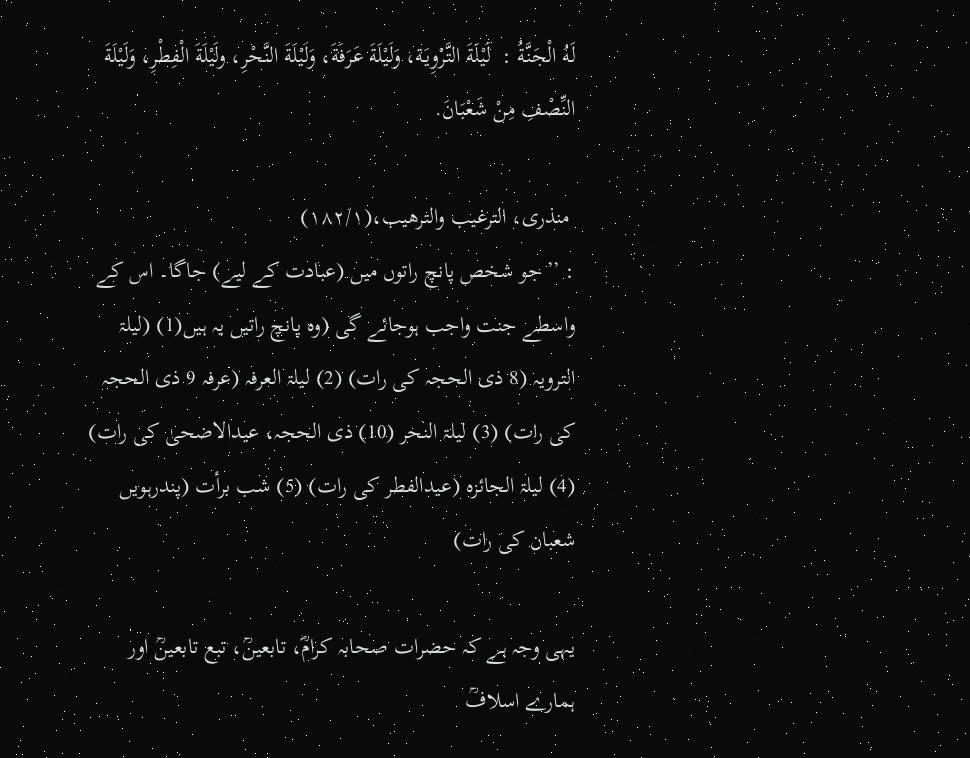لَهُ الْجَنَّةُ :  لَيْلَةَ التَّرْوِيَة، وَلَيْلَةَ عَرَفَةَ، وَلَيْلَةَ النَّحْرِ، ولَيْلَةَ الْفِطْرِ، وَلَيْلَةَ النِّصْفِ مِنْ شَعْبَانَ.

 منذری، الترغيب والترهيب،(١٨٢/١)
: ’’جو شخص پانچ راتوں میں (عبادت کے لیے) جاگا۔ اس کے واسطے جنت واجب ہوجائے گی (وہ پانچ راتیں یہ ہیں(1) (لیلۃ الترویہ (8 ذی الحجہ کی رات) (2) لیلۃ العرفہ (عرفہ 9 ذی الحجہ کی رات) (3) لیلۃ النحر (10) ذی الحجہ، عیدالاضحیٰ کی رات) (4) لیلۃ الجائزہ (عیدالفطر کی رات) (5) شب برأت (پندرہویں شعبان کی رات)

یہی وجہ ہے کہ حضرات صحابہ کرامؓ، تابعینؒ، تبع تابعینؒ اور ہمارے اسلافؒ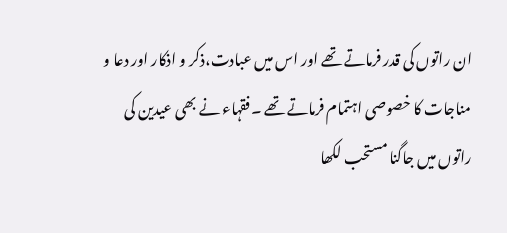ان راتوں کی قدر فرماتے تھے اور اس میں عبادت،ذکر و اذکار اور دعا و مناجات کا خصوصی اہتمام فرماتے تھے ۔فقہاء نے بھی عیدین کی راتوں میں جاگنا مستحب لکھا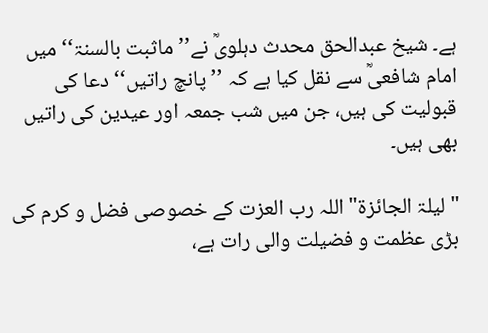ہے۔ شیخ عبدالحق محدث دہلویؒ نے’’ماثبت بالسنۃ‘‘ میں امام شافعیؒ سے نقل کیا ہے کہ ’’پانچ راتیں‘‘ دعا کی قبولیت کی ہیں، جن میں شب جمعہ اور عیدین کی راتیں بھی ہیں۔

"لیلۃ الجائزة" اللہ رب العزت کے خصوصی فضل و کرم کی بڑی عظمت و فضیلت والی رات ہے،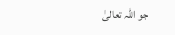جو اللہ تعالیٰ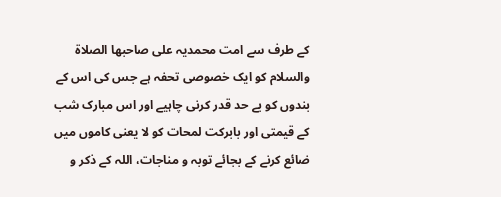کے طرف سے امت محمدیہ علی صاحبها الصلاة والسلام کو ایک خصوصی تحفہ ہے جس کی اس کے بندوں کو بے حد قدر کرنی چاہیے اور اس مبارک شب کے قیمتی اور بابرکت لمحات کو لا یعنی کاموں میں ضائع کرنے کے بجائے توبہ و مناجات، اللہ کے ذکر و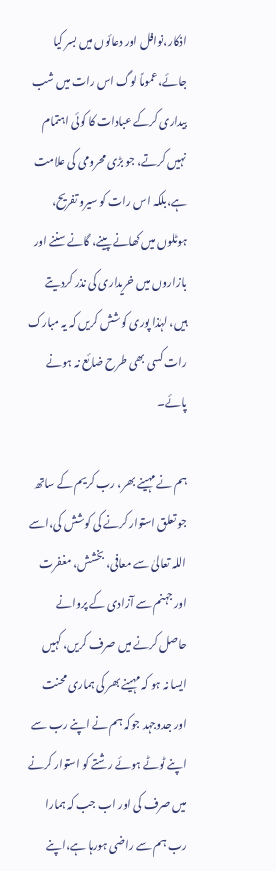اذکار،نوافل اور دعائوں میں بسر کیا جائے،عموماً لوگ اس رات میں شب بیداری کرکے عبادات کا کوئی اہتمام نہیں کرتے، جو بڑی محرومی کی علامت ہے،بلکہ اس رات کو سیرو تفریح، ہوٹلوں میں کھانے پینے، گانے سننے اور بازاروں میں خریداری کی نذر کردیتے ہیں، لہٰذا پوری کوشش کریں کہ یہ مبارک رات کسی بھی طرح ضائع نہ ہونے پائے۔

ہم نے مہینے بھر، رب کریم کے ساتھ جو تعلق استوار کرنے کی کوشش کی،اسے اللہ تعالیٰ سے معافی، بخشش، مغفرت اور جہنم سے آزادی کے پروانے حاصل کرنے میں صرف کریں، کہیں ایسا نہ ہو کہ مہینے بھر کی ہماری محنت اور جدوجہد جوکہ ہم نے اپنے رب سے اپنے ٹوٹے ہوئے رشتے کو استوار کرنے میں صرف کی اور اب جب کہ ہمارا رب ہم سے راضی ہورہا ہے،اپنے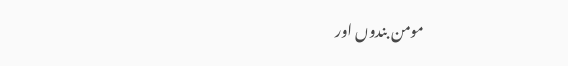مومن بندوں اور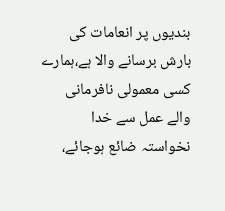بندیوں پر انعامات کی بارش برسانے والا ہے،ہمارے کسی معمولی نافرمانی والے عمل سے خدا نخواستہ ضائع ہوجائے،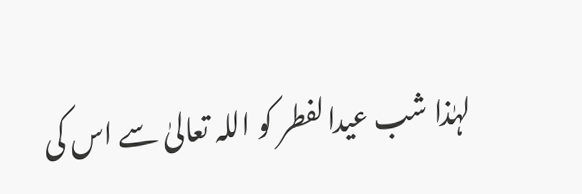لہٰذا شب عیدالفطر کو اللہ تعالیٰ سے اس کی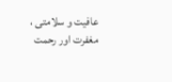عافیت و سلامتی ، مغفرت اور رحمت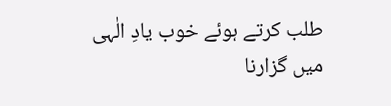طلب کرتے ہوئے خوب یادِ الٰہی میں گزارنا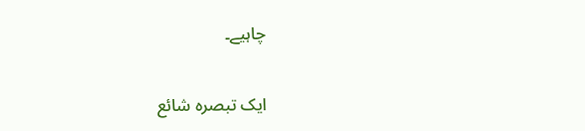چاہیے۔

ایک تبصرہ شائع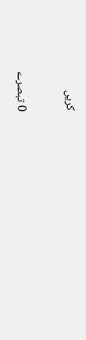کریں

0 تبصرے